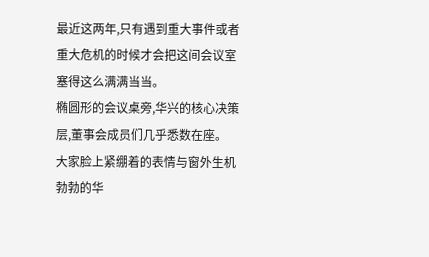最近这两年,只有遇到重大事件或者重大危机的时候才会把这间会议室塞得这么满满当当。
椭圆形的会议桌旁,华兴的核心决策层,董事会成员们几乎悉数在座。
大家脸上紧绷着的表情与窗外生机勃勃的华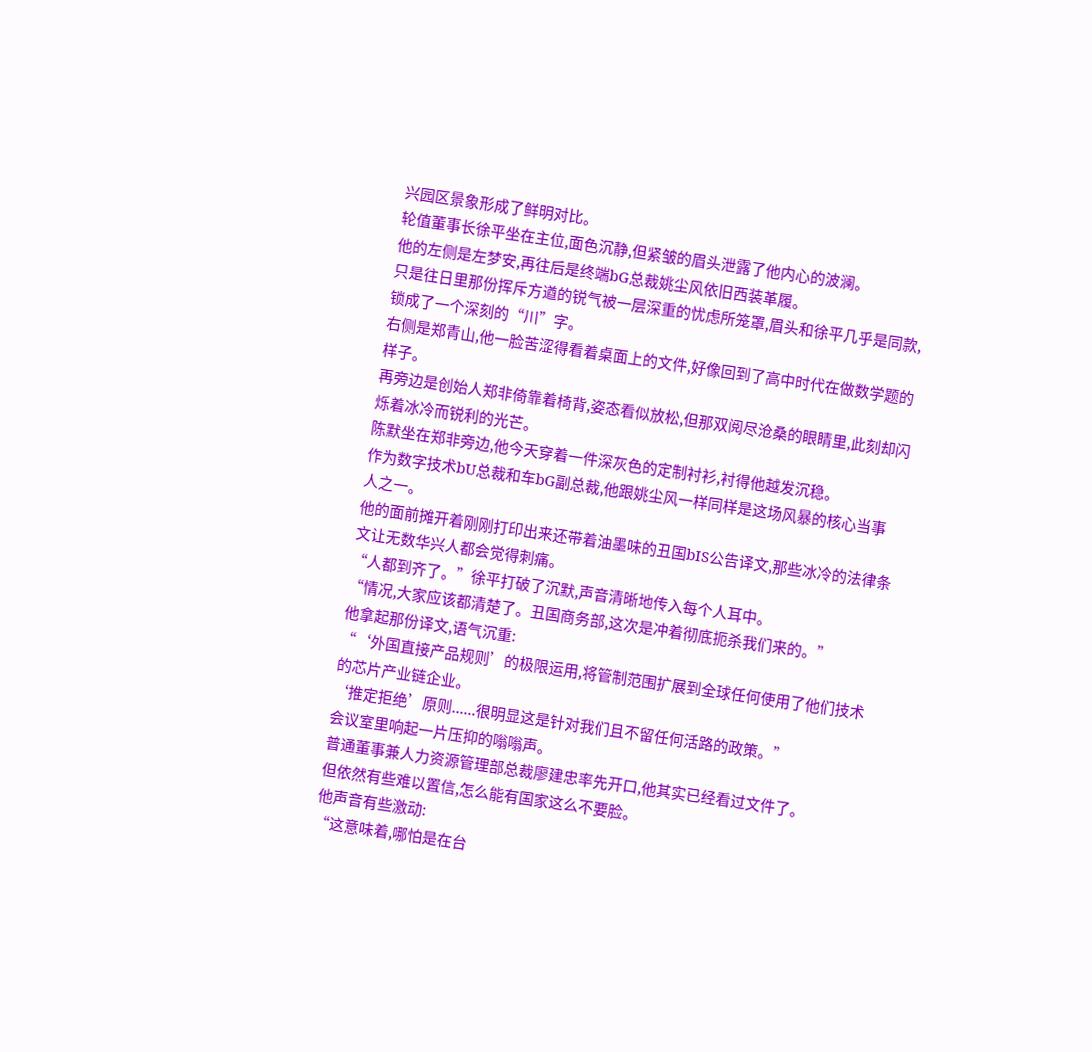兴园区景象形成了鲜明对比。
轮值董事长徐平坐在主位,面色沉静,但紧皱的眉头泄露了他内心的波澜。
他的左侧是左梦安,再往后是终端bG总裁姚尘风依旧西装革履。
只是往日里那份挥斥方遒的锐气被一层深重的忧虑所笼罩,眉头和徐平几乎是同款,锁成了一个深刻的“川”字。
右侧是郑青山,他一脸苦涩得看着桌面上的文件,好像回到了高中时代在做数学题的样子。
再旁边是创始人郑非倚靠着椅背,姿态看似放松,但那双阅尽沧桑的眼睛里,此刻却闪烁着冰冷而锐利的光芒。
陈默坐在郑非旁边,他今天穿着一件深灰色的定制衬衫,衬得他越发沉稳。
作为数字技术bU总裁和车bG副总裁,他跟姚尘风一样同样是这场风暴的核心当事人之一。
他的面前摊开着刚刚打印出来还带着油墨味的丑国bIS公告译文,那些冰冷的法律条文让无数华兴人都会觉得刺痛。
“人都到齐了。”徐平打破了沉默,声音清晰地传入每个人耳中。
“情况,大家应该都清楚了。丑国商务部,这次是冲着彻底扼杀我们来的。”
他拿起那份译文,语气沉重:
“‘外国直接产品规则’的极限运用,将管制范围扩展到全球任何使用了他们技术的芯片产业链企业。
‘推定拒绝’原则......很明显这是针对我们且不留任何活路的政策。”
会议室里响起一片压抑的嗡嗡声。
普通董事兼人力资源管理部总裁廖建忠率先开口,他其实已经看过文件了。
但依然有些难以置信,怎么能有国家这么不要脸。
他声音有些激动:
“这意味着,哪怕是在台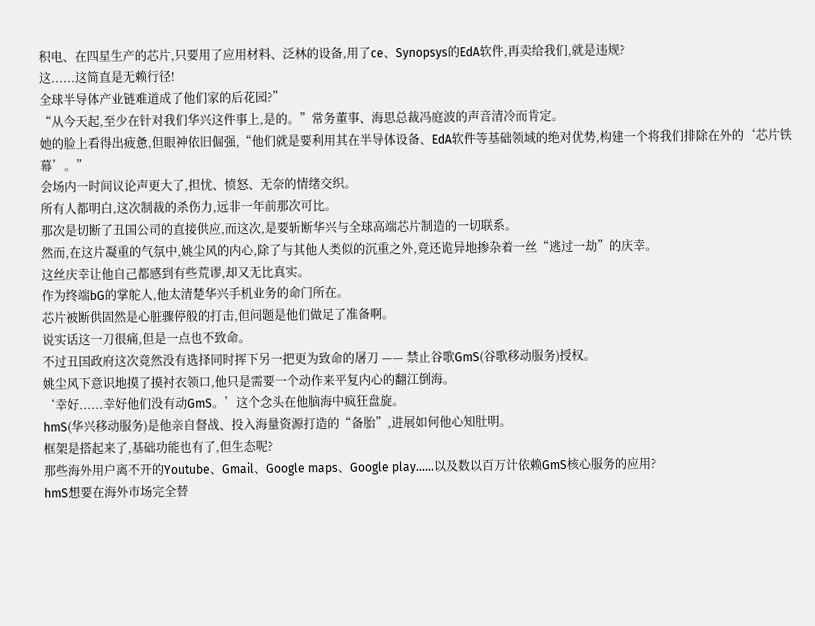积电、在四星生产的芯片,只要用了应用材料、泛林的设备,用了ce、Synopsys的EdA软件,再卖给我们,就是违规?
这......这简直是无赖行径!
全球半导体产业链难道成了他们家的后花园?”
“从今天起,至少在针对我们华兴这件事上,是的。”常务董事、海思总裁冯庭波的声音清冷而肯定。
她的脸上看得出疲惫,但眼神依旧倔强,“他们就是要利用其在半导体设备、EdA软件等基础领域的绝对优势,构建一个将我们排除在外的‘芯片铁幕’。”
会场内一时间议论声更大了,担忧、愤怒、无奈的情绪交织。
所有人都明白,这次制裁的杀伤力,远非一年前那次可比。
那次是切断了丑国公司的直接供应,而这次,是要斩断华兴与全球高端芯片制造的一切联系。
然而,在这片凝重的气氛中,姚尘风的内心,除了与其他人类似的沉重之外,竟还诡异地掺杂着一丝“逃过一劫”的庆幸。
这丝庆幸让他自己都感到有些荒谬,却又无比真实。
作为终端bG的掌舵人,他太清楚华兴手机业务的命门所在。
芯片被断供固然是心脏骤停般的打击,但问题是他们做足了准备啊。
说实话这一刀很痛,但是一点也不致命。
不过丑国政府这次竟然没有选择同时挥下另一把更为致命的屠刀 —— 禁止谷歌GmS(谷歌移动服务)授权。
姚尘风下意识地摸了摸衬衣领口,他只是需要一个动作来平复内心的翻江倒海。
‘幸好......幸好他们没有动GmS。’这个念头在他脑海中疯狂盘旋。
hmS(华兴移动服务)是他亲自督战、投入海量资源打造的“备胎”,进展如何他心知肚明。
框架是搭起来了,基础功能也有了,但生态呢?
那些海外用户离不开的Youtube、Gmail、Google maps、Google play......以及数以百万计依赖GmS核心服务的应用?
hmS想要在海外市场完全替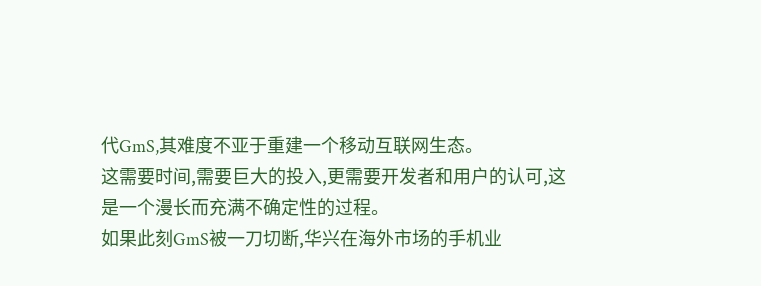代GmS,其难度不亚于重建一个移动互联网生态。
这需要时间,需要巨大的投入,更需要开发者和用户的认可,这是一个漫长而充满不确定性的过程。
如果此刻GmS被一刀切断,华兴在海外市场的手机业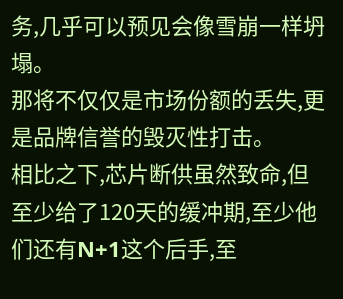务,几乎可以预见会像雪崩一样坍塌。
那将不仅仅是市场份额的丢失,更是品牌信誉的毁灭性打击。
相比之下,芯片断供虽然致命,但至少给了120天的缓冲期,至少他们还有N+1这个后手,至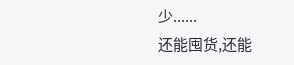少......
还能囤货,还能